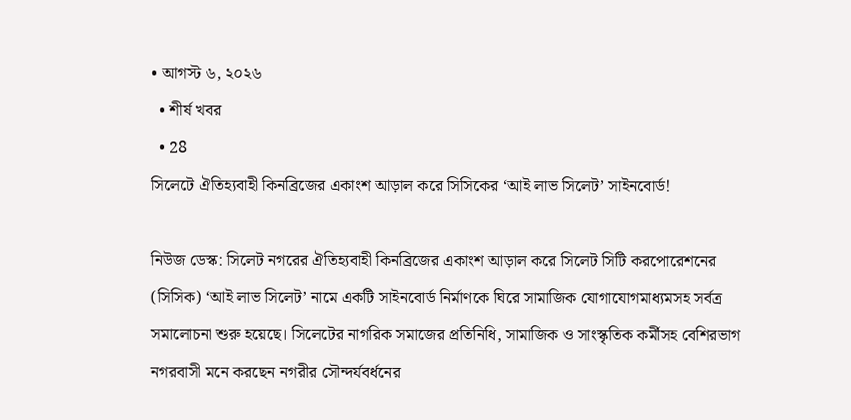• আগস্ট ৬, ২০২৬
  • শীর্ষ খবর
  • 28
সিলেটে ঐতিহ্যবাহী কিনব্রিজের একাংশ আড়াল করে সিসিকের ‘আই লাভ সিলেট’ সাইনবোর্ড!

নিউজ ডেস্ক: সিলেট নগরের ঐতিহ্যবাহী কিনব্রিজের একাংশ আড়াল করে সিলেট সিটি করপোরেশনের (সিসিক) ‘আই লাভ সিলেট’ নামে একটি সাইনবোর্ড নির্মাণকে ঘিরে সামাজিক যোগাযোগমাধ্যমসহ সর্বত্র সমালোচনা শুরু হয়েছে। সিলেটের নাগরিক সমাজের প্রতিনিধি, সামাজিক ও সাংস্কৃতিক কর্মীসহ বেশিরভাগ নগরবাসী মনে করছেন নগরীর সৌন্দর্যবর্ধনের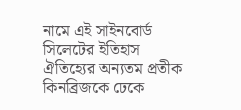নামে এই সাইনবোর্ড সিলেটের ইতিহাস ঐতিহ্যের অন্যতম প্রতীক কিনব্রিজকে ঢেকে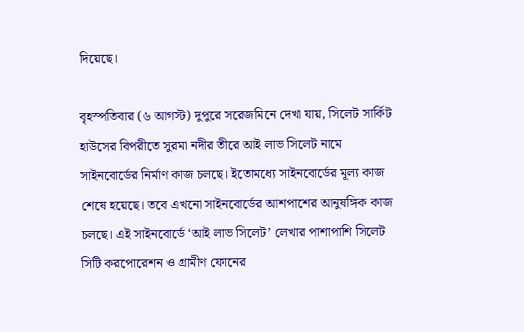দিয়েছে।

বৃহস্পতিবার (৬ আগস্ট) দুপুরে সরেজমিনে দেখা যায়, সিলেট সার্কিট হাউসের বিপরীতে সুরমা নদীর তীরে আই লাভ সিলেট নামে সাইনবোর্ডের নির্মাণ কাজ চলছে। ইতোমধ্যে সাইনবোর্ডের মূল্য কাজ শেষে হয়েছে। তবে এখনো সাইনবোর্ডের আশপাশের আনুষঙ্গিক কাজ চলছে। এই সাইনবোর্ডে ‘আই লাভ সিলেট’ লেখার পাশাপাশি সিলেট সিটি করপোরেশন ও গ্রামীণ ফোনের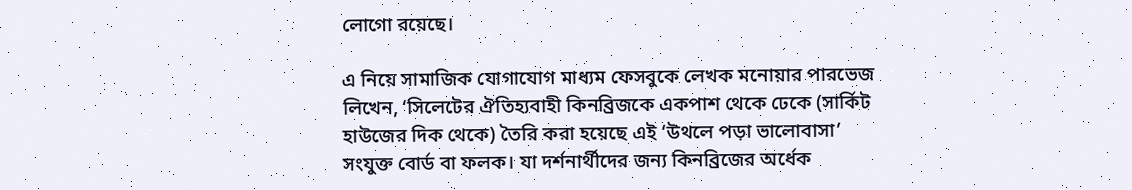লোগো রয়েছে।

এ নিয়ে সামাজিক যোগাযোগ মাধ্যম ফেসবুকে লেখক মনোয়ার পারভেজ লিখেন, ‘সিলেটের ঐতিহ্যবাহী কিনব্রিজকে একপাশ থেকে ঢেকে (সার্কিট হাউজের দিক থেকে) তৈরি করা হয়েছে এই ‘উথলে পড়া ভালোবাসা’ সংযুক্ত বোর্ড বা ফলক। যা দর্শনার্থীদের জন্য কিনব্রিজের অর্ধেক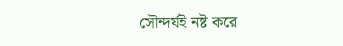সৌন্দর্যই নষ্ট করে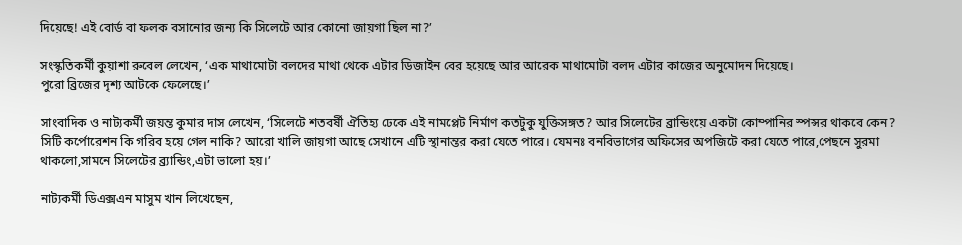দিয়েছে! এই বোর্ড বা ফলক বসানোর জন্য কি সিলেটে আর কোনো জায়গা ছিল না?’

সংস্কৃতিকর্মী কুয়াশা রুবেল লেখেন, ‘এক মাথামোটা বলদের মাথা থেকে এটার ডিজাইন বের হয়েছে আর আরেক মাথামোটা বলদ এটার কাজের অনুমোদন দিয়েছে।
পুরো ব্রিজের দৃশ্য আটকে ফেলেছে।’

সাংবাদিক ও নাট্যকর্মী জয়ন্ত কুমার দাস লেখেন, ‘সিলেটে শতবর্ষী ঐতিহ্য ঢেকে এই নামপ্লেট নির্মাণ কতটুকু যুক্তিসঙ্গত? আর সিলেটের ব্রান্ডিংয়ে একটা কোম্পানির স্পন্সর থাকবে কেন? সিটি কর্পোরেশন কি গরিব হয়ে গেল নাকি? আরো খালি জায়গা আছে সেখানে এটি স্থানান্তর করা যেতে পারে। যেমনঃ বনবিভাগের অফিসের অপজিটে করা যেতে পারে,পেছনে সুরমা থাকলো,সামনে সিলেটের ব্র্যান্ডিং,এটা ভালো হয়।’

নাট্যকর্মী ডিএক্সএন মাসুম খান লিখেছেন,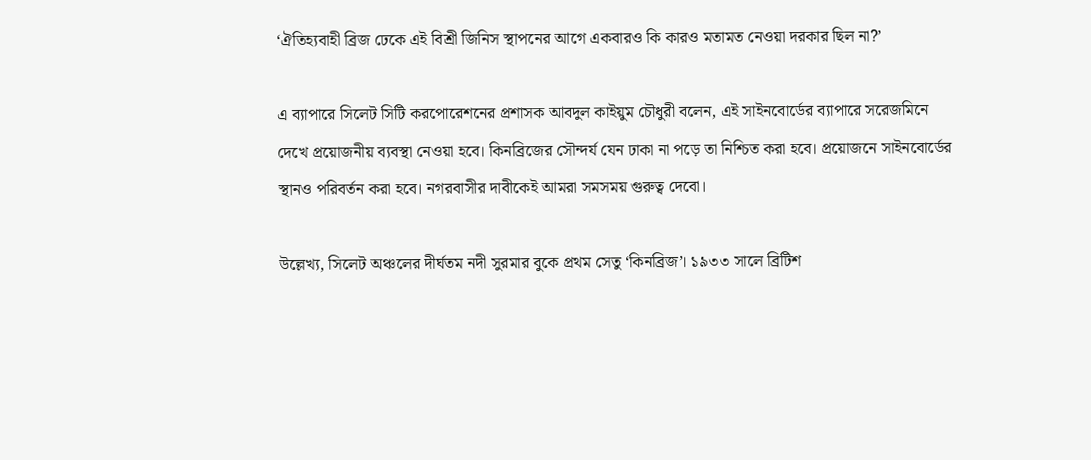‘ঐতিহ্যবাহী ব্রিজ ঢেকে এই বিশ্রী জিনিস স্থাপনের আগে একবারও কি কারও মতামত নেওয়া দরকার ছিল না?’

এ ব্যাপারে সিলেট সিটি করপোরেশনের প্রশাসক আবদুল কাইয়ুম চৌধুরী বলেন, এই সাইনবোর্ডের ব্যাপারে সরেজমিনে দেখে প্রয়োজনীয় ব্যবস্থা নেওয়া হবে। কিনব্রিজের সৌন্দর্য যেন ঢাকা না পড়ে তা নিশ্চিত করা হবে। প্রয়োজনে সাইনবোর্ডের স্থানও পরিবর্তন করা হবে। নগরবাসীর দাবীকেই আমরা সমসময় গুরুত্ব দেবো।

উল্লেখ্য, সিলেট অঞ্চলের দীর্ঘতম নদী সুরমার বুকে প্রথম সেতু ‘কিনব্রিজ’। ১৯৩৩ সালে ব্রিটিশ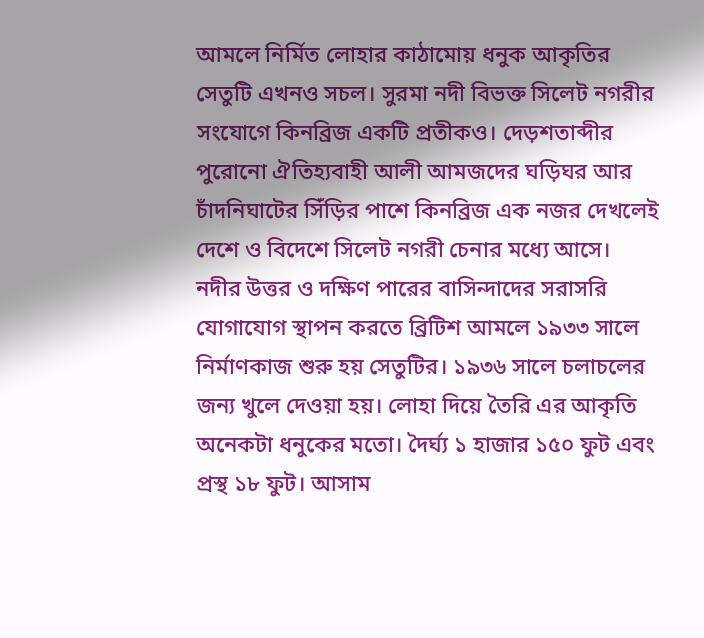আমলে নির্মিত লোহার কাঠামোয় ধনুক আকৃতির সেতুটি এখনও সচল। সুরমা নদী বিভক্ত সিলেট নগরীর সংযোগে কিনব্রিজ একটি প্রতীকও। দেড়শতাব্দীর পুরোনো ঐতিহ্যবাহী আলী আমজদের ঘড়িঘর আর চাঁদনিঘাটের সিঁড়ির পাশে কিনব্রিজ এক নজর দেখলেই দেশে ও বিদেশে সিলেট নগরী চেনার মধ্যে আসে। নদীর উত্তর ও দক্ষিণ পারের বাসিন্দাদের সরাসরি যোগাযোগ স্থাপন করতে ব্রিটিশ আমলে ১৯৩৩ সালে নির্মাণকাজ শুরু হয় সেতুটির। ১৯৩৬ সালে চলাচলের জন্য খুলে দেওয়া হয়। লোহা দিয়ে তৈরি এর আকৃতি অনেকটা ধনুকের মতো। দৈর্ঘ্য ১ হাজার ১৫০ ফুট এবং প্রস্থ ১৮ ফুট। আসাম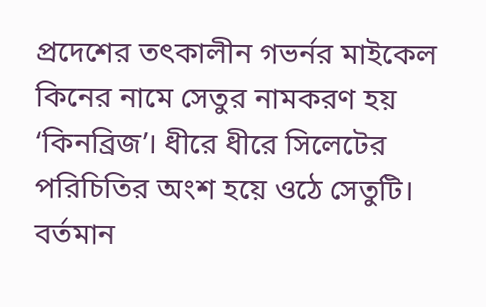প্রদেশের তৎকালীন গভর্নর মাইকেল কিনের নামে সেতুর নামকরণ হয় ‘কিনব্রিজ’। ধীরে ধীরে সিলেটের পরিচিতির অংশ হয়ে ওঠে সেতুটি। বর্তমান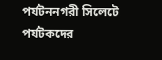পর্যটননগরী সিলেটে পর্যটকদের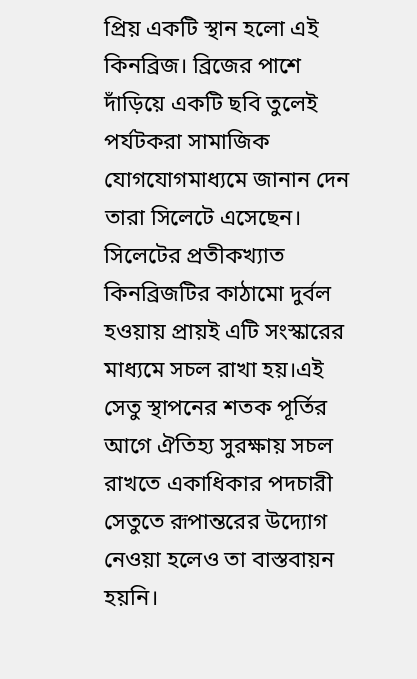প্রিয় একটি স্থান হলো এই কিনব্রিজ। ব্রিজের পাশে দাঁড়িয়ে একটি ছবি তুলেই পর্যটকরা সামাজিক যোগযোগমাধ্যমে জানান দেন তারা সিলেটে এসেছেন। সিলেটের প্রতীকখ্যাত কিনব্রিজটির কাঠামো দুর্বল হওয়ায় প্রায়ই এটি সংস্কারের মাধ্যমে সচল রাখা হয়।এই সেতু স্থাপনের শতক পূর্তির আগে ঐতিহ্য সুরক্ষায় সচল রাখতে একাধিকার পদচারী সেতুতে রূপান্তরের উদ্যোগ নেওয়া হলেও তা বাস্তবায়ন হয়নি।